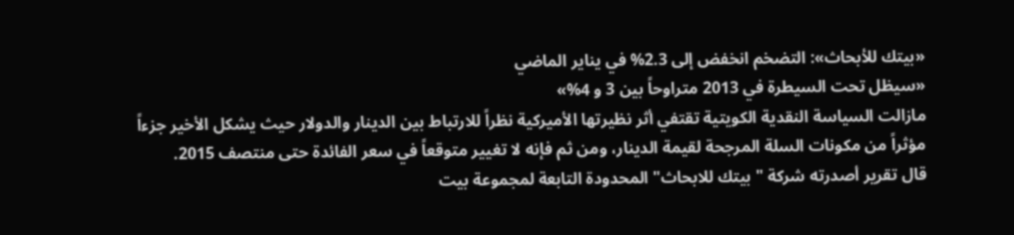«بيتك للأبحاث»: التضخم انخفض إلى 2.3% في يناير الماضي
«سيظل تحت السيطرة في 2013 متراوحاً بين 3 و 4%»
مازالت السياسة النقدية الكويتية تقتفي أثر نظيرتها الأميركية نظراً للارتباط بين الدينار والدولار حيث يشكل الأخير جزءاً مؤثراً من مكونات السلة المرجحة لقيمة الدينار، ومن ثم فإنه لا تغيير متوقعاً في سعر الفائدة حتى منتصف 2015.
قال تقرير أصدرته شركة "بيتك للابحاث" المحدودة التابعة لمجموعة بيت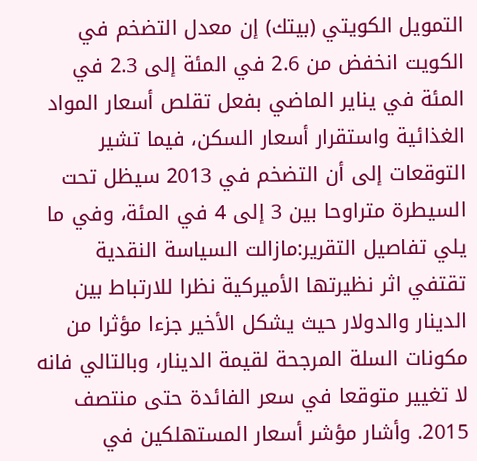التمويل الكويتي (بيتك) إن معدل التضخم في الكويت انخفض من 2.6 في المئة إلى 2.3 في المئة في يناير الماضي بفعل تقلص أسعار المواد الغذائية واستقرار أسعار السكن، فيما تشير التوقعات إلى أن التضخم في 2013 سيظل تحت السيطرة متراوحا بين 3 إلى 4 في المئة، وفي ما يلي تفاصيل التقرير:مازالت السياسة النقدية تقتفي اثر نظيرتها الأميركية نظرا للارتباط بين الدينار والدولار حيث يشكل الأخير جزءا مؤثرا من مكونات السلة المرجحة لقيمة الدينار، وبالتالي فانه لا تغيير متوقعا في سعر الفائدة حتى منتصف 2015. وأشار مؤشر أسعار المستهلكين في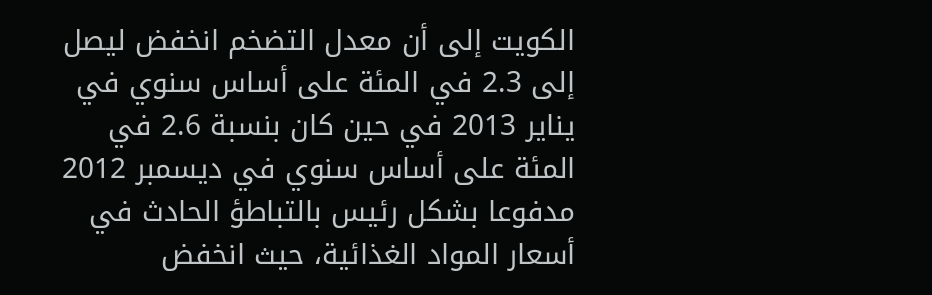الكويت إلى أن معدل التضخم انخفض ليصل إلى 2.3 في المئة على أساس سنوي في يناير 2013 في حين كان بنسبة 2.6 في المئة على أساس سنوي في ديسمبر 2012 مدفوعا بشكل رئيس بالتباطؤ الحادث في أسعار المواد الغذائية، حيث انخفض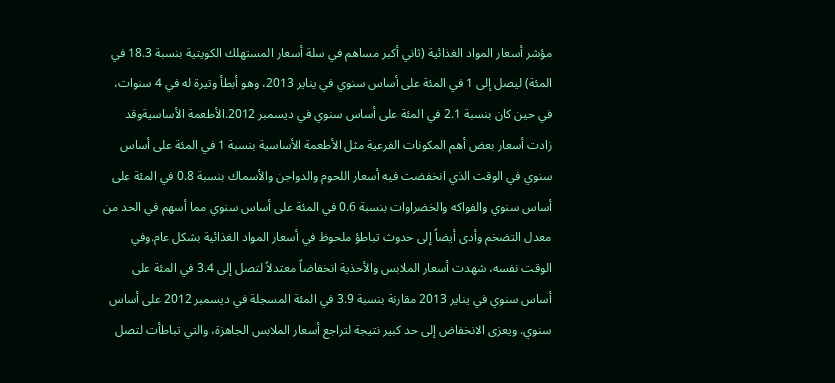مؤشر أسعار المواد الغذائية (ثاني أكبر مساهم في سلة أسعار المستهلك الكويتية بنسبة 18.3 في المئة) ليصل إلى 1 في المئة على أساس سنوي في يناير 2013، وهو أبطأ وتيرة له في 4 سنوات، في حين كان بنسبة 2.1 في المئة على أساس سنوي في ديسمبر 2012.الأطعمة الأساسيةوقد زادت أسعار بعض أهم المكونات الفرعية مثل الأطعمة الأساسية بنسبة 1 في المئة على أساس سنوي في الوقت الذي انخفضت فيه أسعار اللحوم والدواجن والأسماك بنسبة 0.8 في المئة على أساس سنوي والفواكه والخضراوات بنسبة 0.6 في المئة على أساس سنوي مما أسهم في الحد من معدل التضخم وأدى أيضاً إلى حدوث تباطؤ ملحوظ في أسعار المواد الغذائية بشكل عام.وفي الوقت نفسه، شهدت أسعار الملابس والأحذية انخفاضاً معتدلاً لتصل إلى 3.4 في المئة على أساس سنوي في يناير 2013 مقارنة بنسبة 3.9 في المئة المسجلة في ديسمبر 2012 على أساس سنوي. ويعزى الانخفاض إلى حد كبير نتيجة لتراجع أسعار الملابس الجاهزة، والتي تباطأت لتصل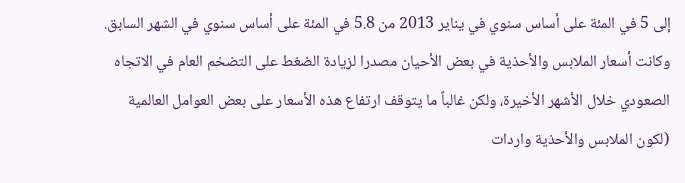إلى 5 في المئة على أساس سنوي في يناير 2013 من 5.8 في المئة على أساس سنوي في الشهر السابق. وكانت أسعار الملابس والأحذية في بعض الأحيان مصدرا لزيادة الضغط على التضخم العام في الاتجاه الصعودي خلال الأشهر الأخيرة، ولكن غالباً ما يتوقف ارتفاع هذه الأسعار على بعض العوامل العالمية (لكون الملابس والأحذية واردات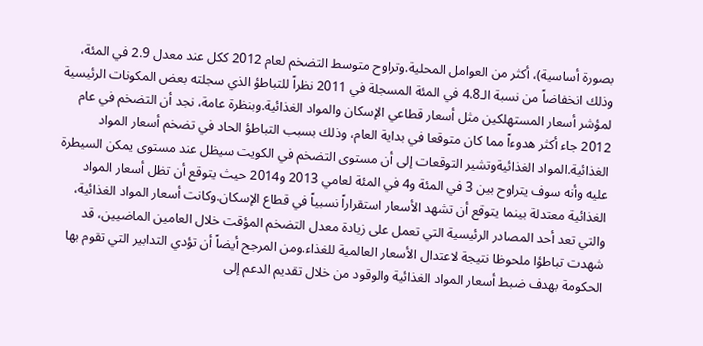بصورة أساسية)، أكثر من العوامل المحلية.وتراوح متوسط التضخم لعام 2012 ككل عند معدل 2.9 في المئة، وذلك انخفاضاً من نسبة الـ4.8 في المئة المسجلة في 2011 نظراً للتباطؤ الذي سجلته بعض المكونات الرئيسية لمؤشر أسعار المستهلكين مثل أسعار قطاعي الإسكان والمواد الغذائية.وبنظرة عامة، نجد أن التضخم في عام 2012 جاء أكثر هدوءاً مما كان متوقعا في بداية العام، وذلك بسبب التباطؤ الحاد في تضخم أسعار المواد الغذائية.المواد الغذائيةوتشير التوقعات إلى أن مستوى التضخم في الكويت سيظل عند مستوى يمكن السيطرة عليه وأنه سوف يتراوح بين 3 في المئة و4 في المئة لعامي 2013 و2014 حيث يتوقع أن تظل أسعار المواد الغذائية معتدلة بينما يتوقع أن تشهد الأسعار استقراراً نسبياً في قطاع الإسكان.وكانت أسعار المواد الغذائية، والتي تعد أحد المصادر الرئيسية التي تعمل على زيادة معدل التضخم المؤقت خلال العامين الماضيين، قد شهدت تباطؤا ملحوظا نتيجة لاعتدال الأسعار العالمية للغذاء.ومن المرجح أيضاً أن تؤدي التدابير التي تقوم بها الحكومة بهدف ضبط أسعار المواد الغذائية والوقود من خلال تقديم الدعم إلى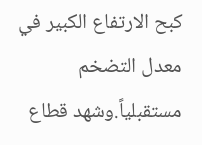كبح الارتفاع الكبير في معدل التضخم مستقبلياً.وشهد قطاع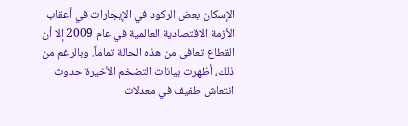الإسكان بعض الركود في الإيجارات في أعقاب الأزمة الاقتصادية العالمية في عام 2009 إلا أن القطاع تعافى من هذه الحالة تماماً. وبالرغم من ذلك، أظهرت بيانات التضخم الأخيرة حدوث انتعاش طفيف في معدلات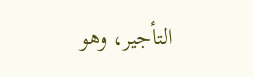التأجير، وهو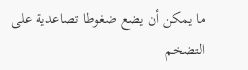ما يمكن أن يضع ضغوطا تصاعدية على التضخم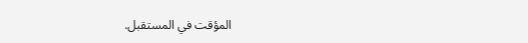المؤقت في المستقبل.